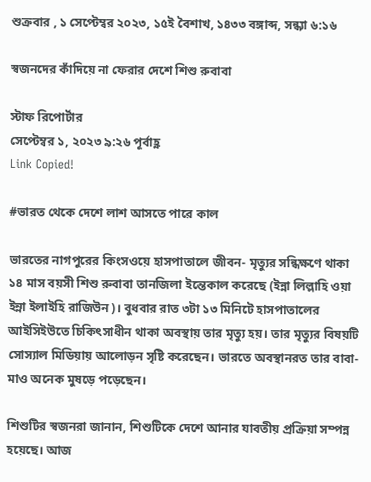শুক্রবার , ১ সেপ্টেম্বর ২০২৩, ১৫ই বৈশাখ, ১৪৩৩ বঙ্গাব্দ, সন্ধ্যা ৬:১৬

স্বজনদের কাঁদিয়ে না ফেরার দেশে শিশু রুবাবা

স্টাফ রিপোর্টার
সেপ্টেম্বর ১, ২০২৩ ৯:২৬ পূর্বাহ্ণ
Link Copied!

#ভারত থেকে দেশে লাশ আসতে পারে কাল

ভারতের নাগপুরের কিংসওয়ে হাসপাতালে জীবন- মৃত্যুর সন্ধিক্ষণে থাকা ১৪ মাস বয়সী শিশু রুবাবা তানজিলা ইন্তেকাল করেছে (ইন্না লিল্লাহি ওয়া ইন্না ইলাইহি রাজিউন)। বুধবার রাত ৩টা ১৩ মিনিটে হাসপাতালের আইসিইউতে চিকিৎসাধীন থাকা অবস্থায় তার মৃত্যু হয়। তার মৃত্যুর বিষয়টি সোস্যাল মিডিয়ায় আলোড়ন সৃষ্টি করেছেন। ভারতে অবস্থানরত তার বাবা-মাও অনেক মুষড়ে পড়েছেন।

শিশুটির স্বজনরা জানান, শিশুটিকে দেশে আনার যাবতীয় প্রক্রিয়া সম্পন্ন হয়েছে। আজ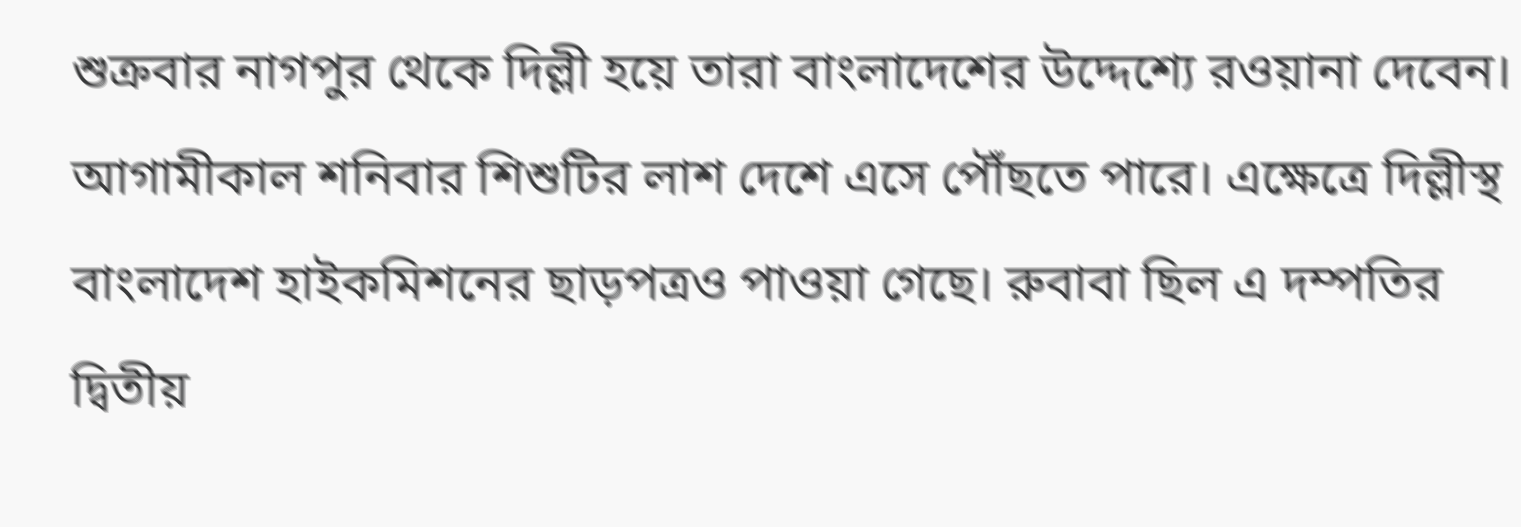শুক্রবার নাগপুর থেকে দিল্লী হয়ে তারা বাংলাদেশের উদ্দেশ্যে রওয়ানা দেবেন। আগামীকাল শনিবার শিশুটির লাশ দেশে এসে পৌঁছতে পারে। এক্ষেত্রে দিল্লীস্থ বাংলাদেশ হাইকমিশনের ছাড়পত্রও পাওয়া গেছে। রুবাবা ছিল এ দম্পতির দ্বিতীয়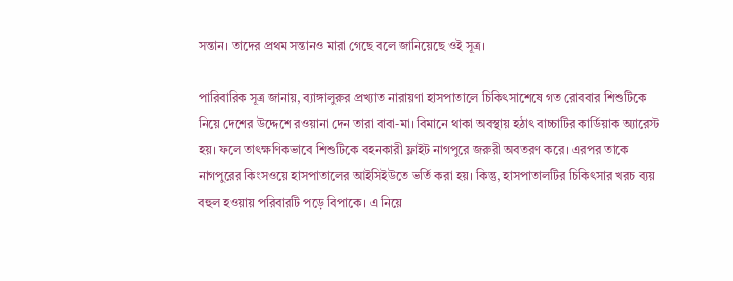সন্তান। তাদের প্রথম সন্তানও মারা গেছে বলে জানিয়েছে ওই সূত্র।

পারিবারিক সূত্র জানায়, ব্যাঙ্গালুরুর প্রখ্যাত নারায়ণা হাসপাতালে চিকিৎসাশেষে গত রোববার শিশুটিকে নিয়ে দেশের উদ্দেশে রওয়ানা দেন তারা বাবা-মা। বিমানে থাকা অবস্থায় হঠাৎ বাচ্চাটির কার্ডিয়াক অ্যারেস্ট হয়। ফলে তাৎক্ষণিকভাবে শিশুটিকে বহনকারী ফ্লাইট নাগপুরে জরুরী অবতরণ করে। এরপর তাকে নাগপুরের কিংসওয়ে হাসপাতালের আইসিইউতে ভর্তি করা হয়। কিন্তু, হাসপাতালটির চিকিৎসার খরচ ব্যয় বহুল হওয়ায় পরিবারটি পড়ে বিপাকে। এ নিয়ে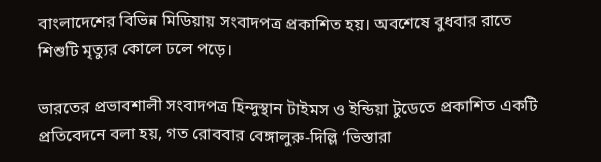বাংলাদেশের বিভিন্ন মিডিয়ায় সংবাদপত্র প্রকাশিত হয়। অবশেষে বুধবার রাতে শিশুটি মৃত্যুর কোলে ঢলে পড়ে।

ভারতের প্রভাবশালী সংবাদপত্র হিন্দুস্থান টাইমস ও ইন্ডিয়া টুডেতে প্রকাশিত একটি প্রতিবেদনে বলা হয়, গত রোববার বেঙ্গালুরু-দিল্লি ‘ভিস্তারা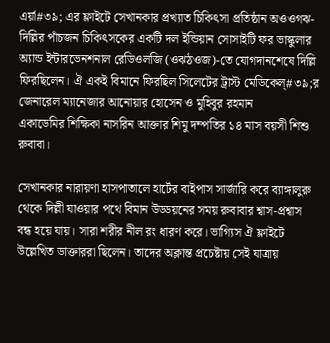এর্য়া#৩৯; এর ফ্লাইটে সেখানকার প্রখ্যাত চিকিৎসা প্রতিষ্ঠান অওওগঝ-দিল্লির পাঁচজন চিকিৎসকের একটি দল ইন্ডিয়ান সোসাইটি ফর ভাস্কুলার অ্যান্ড ইন্টারভেনশনাল রেডিওলজি (ওঝঠওজ)-তে যোগদানশেষে দিল্লি ফিরছিলেন। ঐ একই বিমানে ফিরছিল সিলেটের ট্রাস্ট মেডিকেল্#৩৯;র জেনারেল ম্যানেজার আনোয়ার হোসেন ও মুহিবুর রহমান
একাডেমির শিক্ষিকা নাসরিন আক্তার শিমু দম্পতির ১৪ মাস বয়সী শিশু রুবাবা।

সেখানকার নারায়ণা হাসপাতালে হার্টের বাইপাস সার্জারি করে ব্যাঙ্গালুরু থেকে দিল্লী যাওয়ার পথে বিমান উড্ডয়নের সময় রুবাবার শ্বাস-প্রশ্বাস বন্ধ হয়ে যায়। সারা শরীর নীল রং ধারণ করে। ভাগ্যিস ঐ ফ্লাইটে উল্লেখিত ডাক্তাররা ছিলেন। তাদের অক্লান্ত প্রচেষ্টায় সেই যাত্রায়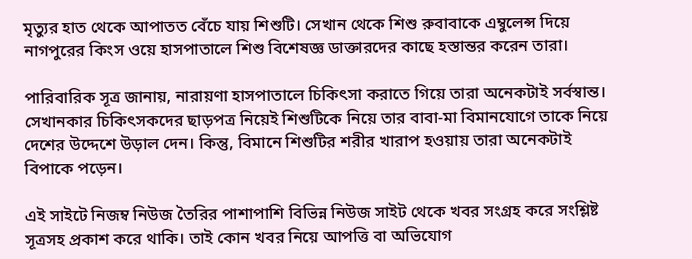মৃত্যুর হাত থেকে আপাতত বেঁচে যায় শিশুটি। সেখান থেকে শিশু রুবাবাকে এম্বুলেন্স দিয়ে নাগপুরের কিংস ওয়ে হাসপাতালে শিশু বিশেষজ্ঞ ডাক্তারদের কাছে হস্তান্তর করেন তারা।

পারিবারিক সূত্র জানায়, নারায়ণা হাসপাতালে চিকিৎসা করাতে গিয়ে তারা অনেকটাই সর্বস্বান্ত। সেখানকার চিকিৎসকদের ছাড়পত্র নিয়েই শিশুটিকে নিয়ে তার বাবা-মা বিমানযোগে তাকে নিয়ে দেশের উদ্দেশে উড়াল দেন। কিন্তু, বিমানে শিশুটির শরীর খারাপ হওয়ায় তারা অনেকটাই বিপাকে পড়েন।

এই সাইটে নিজম্ব নিউজ তৈরির পাশাপাশি বিভিন্ন নিউজ সাইট থেকে খবর সংগ্রহ করে সংশ্লিষ্ট সূত্রসহ প্রকাশ করে থাকি। তাই কোন খবর নিয়ে আপত্তি বা অভিযোগ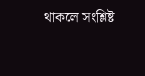থাকলে সংশ্লিষ্ট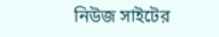নিউজ সাইটের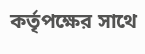কর্তৃপক্ষের সাথে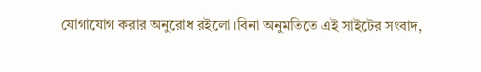যোগাযোগ করার অনুরোধ রইলো।বিনা অনুমতিতে এই সাইটের সংবাদ,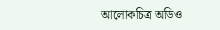আলোকচিত্র অডিও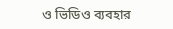ও ভিডিও ব্যবহার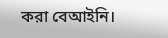করা বেআইনি।